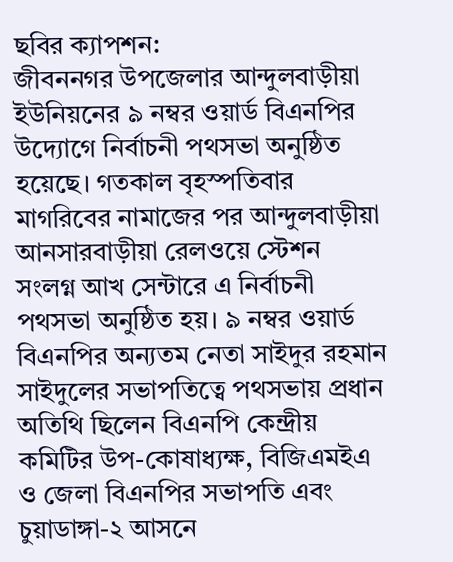ছবির ক্যাপশন:
জীবননগর উপজেলার আন্দুলবাড়ীয়া ইউনিয়নের ৯ নম্বর ওয়ার্ড বিএনপির উদ্যোগে নির্বাচনী পথসভা অনুষ্ঠিত হয়েছে। গতকাল বৃহস্পতিবার মাগরিবের নামাজের পর আন্দুলবাড়ীয়া আনসারবাড়ীয়া রেলওয়ে স্টেশন সংলগ্ন আখ সেন্টারে এ নির্বাচনী পথসভা অনুষ্ঠিত হয়। ৯ নম্বর ওয়ার্ড বিএনপির অন্যতম নেতা সাইদুর রহমান সাইদুলের সভাপতিত্বে পথসভায় প্রধান অতিথি ছিলেন বিএনপি কেন্দ্রীয় কমিটির উপ-কোষাধ্যক্ষ, বিজিএমইএ ও জেলা বিএনপির সভাপতি এবং চুয়াডাঙ্গা-২ আসনে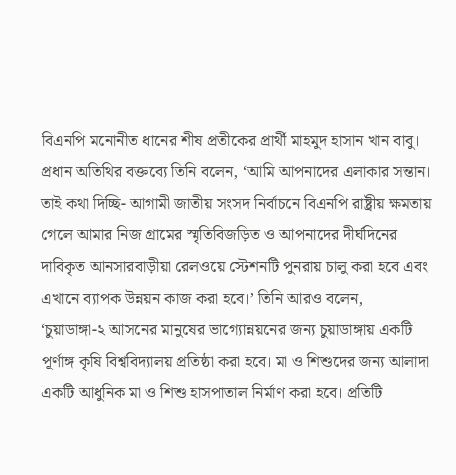বিএনপি মনোনীত ধানের শীষ প্রতীকের প্রার্থী মাহমুদ হাসান খান বাবু।
প্রধান অতিথির বক্তব্যে তিনি বলেন, ‘আমি আপনাদের এলাকার সন্তান। তাই কথা দিচ্ছি- আগামী জাতীয় সংসদ নির্বাচনে বিএনপি রাষ্ট্রীয় ক্ষমতায় গেলে আমার নিজ গ্রামের স্মৃতিবিজড়িত ও আপনাদের দীর্ঘদিনের দাবিকৃত আনসারবাড়ীয়া রেলওয়ে স্টেশনটি পুনরায় চালু করা হবে এবং এখানে ব্যাপক উন্নয়ন কাজ করা হবে।’ তিনি আরও বলেন, ‘চুয়াডাঙ্গা-২ আসনের মানুষের ভাগ্যোন্নয়নের জন্য চুয়াডাঙ্গায় একটি পূর্ণাঙ্গ কৃষি বিশ্ববিদ্যালয় প্রতিষ্ঠা করা হবে। মা ও শিশুদের জন্য আলাদা একটি আধুনিক মা ও শিশু হাসপাতাল নির্মাণ করা হবে। প্রতিটি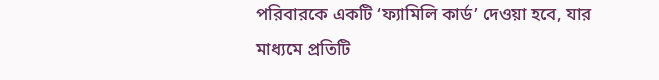পরিবারকে একটি ‘ফ্যামিলি কার্ড’ দেওয়া হবে, যার মাধ্যমে প্রতিটি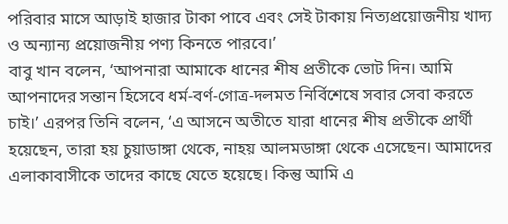পরিবার মাসে আড়াই হাজার টাকা পাবে এবং সেই টাকায় নিত্যপ্রয়োজনীয় খাদ্য ও অন্যান্য প্রয়োজনীয় পণ্য কিনতে পারবে।’
বাবু খান বলেন, ‘আপনারা আমাকে ধানের শীষ প্রতীকে ভোট দিন। আমি আপনাদের সন্তান হিসেবে ধর্ম-বর্ণ-গোত্র-দলমত নির্বিশেষে সবার সেবা করতে চাই।’ এরপর তিনি বলেন, ‘এ আসনে অতীতে যারা ধানের শীষ প্রতীকে প্রার্থী হয়েছেন, তারা হয় চুয়াডাঙ্গা থেকে, নাহয় আলমডাঙ্গা থেকে এসেছেন। আমাদের এলাকাবাসীকে তাদের কাছে যেতে হয়েছে। কিন্তু আমি এ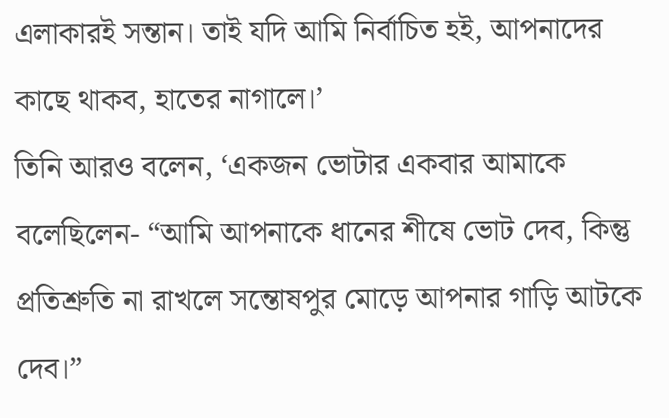এলাকারই সন্তান। তাই যদি আমি নির্বাচিত হই, আপনাদের কাছে থাকব, হাতের নাগালে।’
তিনি আরও বলেন, ‘একজন ভোটার একবার আমাকে বলেছিলেন- “আমি আপনাকে ধানের শীষে ভোট দেব, কিন্তু প্রতিশ্রুতি না রাখলে সন্তোষপুর মোড়ে আপনার গাড়ি আটকে দেব।”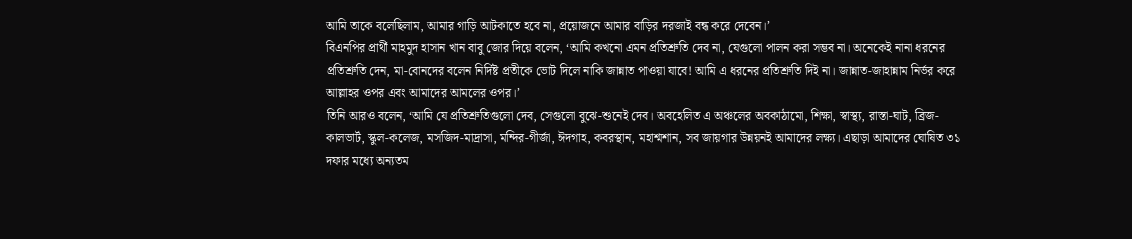আমি তাকে বলেছিলাম, আমার গাড়ি আটকাতে হবে না, প্রয়োজনে আমার বাড়ির দরজাই বন্ধ করে দেবেন।’
বিএনপির প্রার্থী মাহমুদ হাসান খান বাবু জোর দিয়ে বলেন, ‘আমি কখনো এমন প্রতিশ্রুতি দেব না, যেগুলো পালন করা সম্ভব না। অনেকেই নানা ধরনের প্রতিশ্রুতি দেন, মা-বোনদের বলেন নির্দিষ্ট প্রতীকে ভোট দিলে নাকি জান্নাত পাওয়া যাবে! আমি এ ধরনের প্রতিশ্রুতি দিই না। জান্নাত-জাহান্নাম নির্ভর করে আল্লাহর ওপর এবং আমাদের আমলের ওপর।’
তিনি আরও বলেন, ‘আমি যে প্রতিশ্রুতিগুলো দেব, সেগুলো বুঝে-শুনেই দেব। অবহেলিত এ অঞ্চলের অবকাঠামো, শিক্ষা, স্বাস্থ্য, রাস্তা-ঘাট, ব্রিজ-কালভার্ট, স্কুল-কলেজ, মসজিদ-মাদ্রাসা, মন্দির-গীর্জা, ঈদগাহ, কবরস্থান, মহাশ্মশান, সব জায়গার উন্নয়নই আমাদের লক্ষ্য। এছাড়া আমাদের ঘোষিত ৩১ দফার মধ্যে অন্যতম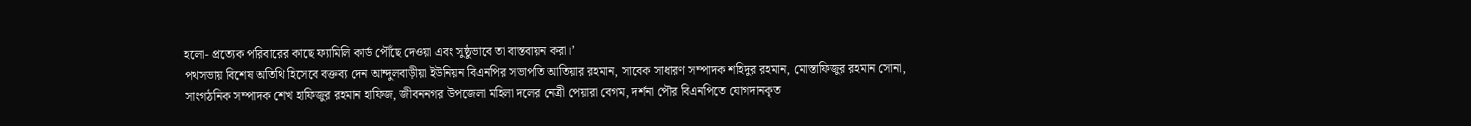হলো- প্রত্যেক পরিবারের কাছে ফ্যামিলি কার্ড পৌঁছে দেওয়া এবং সুষ্ঠুভাবে তা বাস্তবায়ন করা।’
পথসভায় বিশেষ অতিথি হিসেবে বক্তব্য দেন আন্দুলবাড়ীয়া ইউনিয়ন বিএনপির সভাপতি আতিয়ার রহমান, সাবেক সাধারণ সম্পাদক শহিদুর রহমান, মোস্তাফিজুর রহমান সোনা, সাংগঠনিক সম্পাদক শেখ হাফিজুর রহমান হাফিজ, জীবননগর উপজেলা মহিলা দলের নেত্রী পেয়ারা বেগম, দর্শনা পৌর বিএনপিতে যোগদানকৃত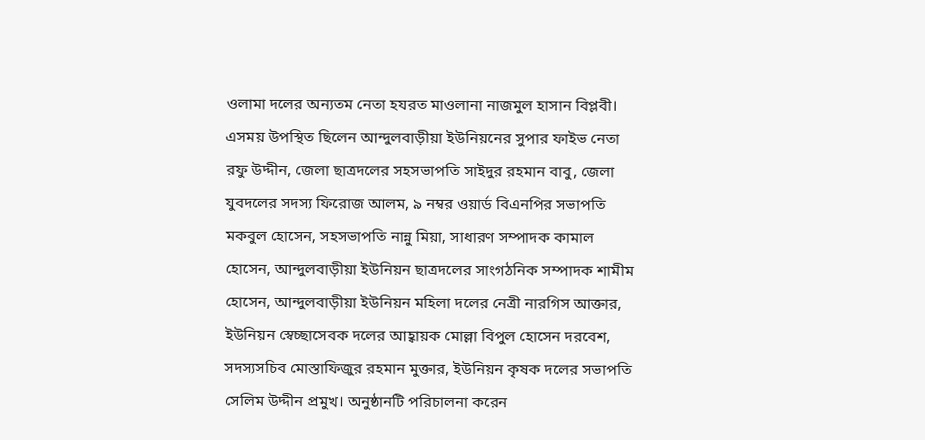ওলামা দলের অন্যতম নেতা হযরত মাওলানা নাজমুল হাসান বিপ্লবী।
এসময় উপস্থিত ছিলেন আন্দুলবাড়ীয়া ইউনিয়নের সুপার ফাইভ নেতা রফু উদ্দীন, জেলা ছাত্রদলের সহসভাপতি সাইদুর রহমান বাবু, জেলা যুবদলের সদস্য ফিরোজ আলম, ৯ নম্বর ওয়ার্ড বিএনপির সভাপতি মকবুল হোসেন, সহসভাপতি নান্নু মিয়া, সাধারণ সম্পাদক কামাল হোসেন, আন্দুলবাড়ীয়া ইউনিয়ন ছাত্রদলের সাংগঠনিক সম্পাদক শামীম হোসেন, আন্দুলবাড়ীয়া ইউনিয়ন মহিলা দলের নেত্রী নারগিস আক্তার, ইউনিয়ন স্বেচ্ছাসেবক দলের আহ্বায়ক মোল্লা বিপুল হোসেন দরবেশ, সদস্যসচিব মোস্তাফিজুর রহমান মুক্তার, ইউনিয়ন কৃষক দলের সভাপতি সেলিম উদ্দীন প্রমুখ। অনুষ্ঠানটি পরিচালনা করেন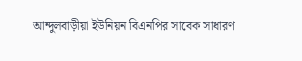আন্দুলবাড়ীয়া ইউনিয়ন বিএনপির সাবেক সাধারণ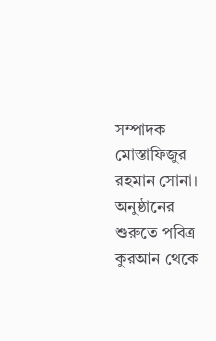সম্পাদক মোস্তাফিজুর রহমান সোনা। অনুষ্ঠানের শুরুতে পবিত্র কুরআন থেকে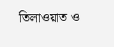তিলাওয়াত ও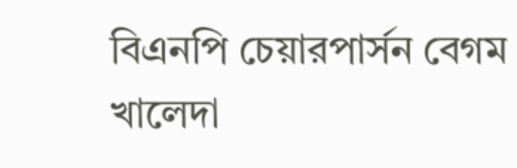বিএনপি চেয়ারপার্সন বেগম খালেদা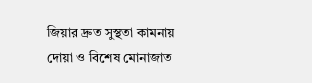জিয়ার দ্রুত সুস্থতা কামনায় দোয়া ও বিশেষ মোনাজাত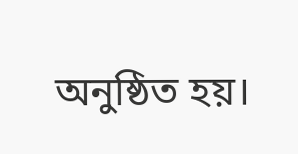অনুষ্ঠিত হয়।